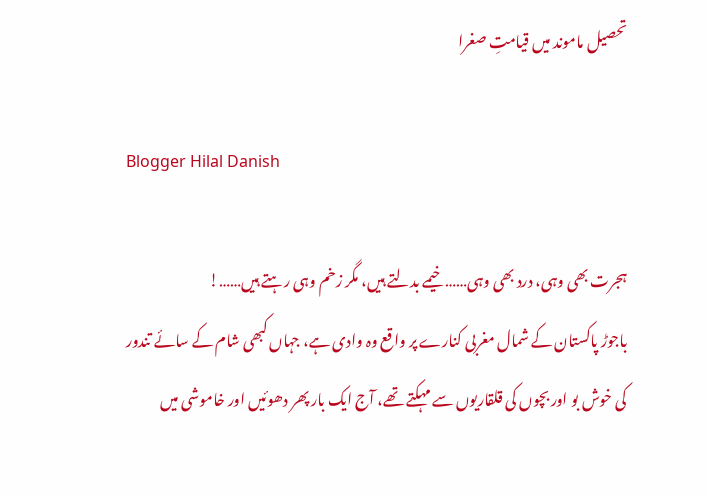تحصیل ماموند میں قیامتِ صغرا

Blogger Hilal Danish

ہجرت بھی وہی، درد بھی وہی…… خیمے بدلتے ہیں، مگر زخم وہی رہتے ہیں……!
باجوڑ پاکستان کے شمال مغربی کنارے پر واقع وہ وادی ہے، جہاں کبھی شام کے سائے تندور کی خوش بو اور بچوں کی قلقاریوں سے مہکتے تھے، آج ایک بار پھر دھوئیں اور خاموشی میں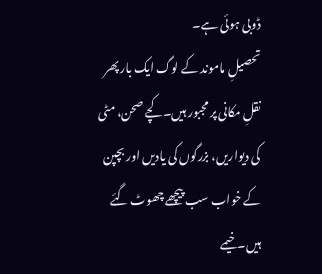ڈوبی ہوئی ہے۔
تحصیلِ ماموند کے لوگ ایک بار پھر نقلِ مکانی پر مجبور ہیں۔ کچے صحن، مٹی کی دیواریں، بزرگوں کی یادیں اور بچپن کے خواب سب پیچھے چھوٹ گئے ہیں۔ خیمے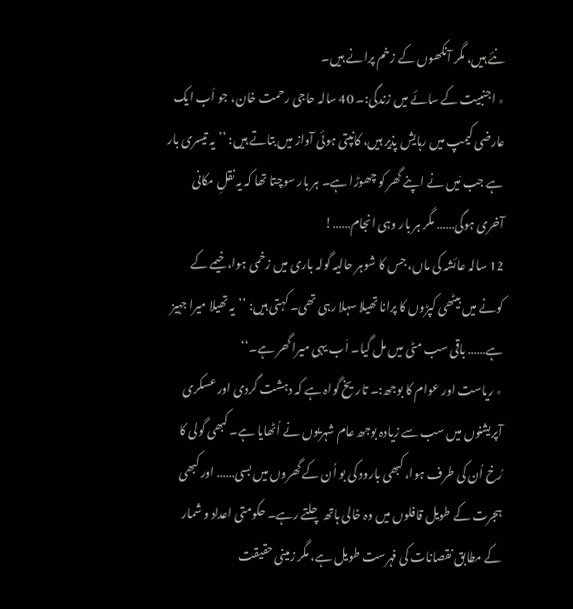نئے ہیں، مگر آنکھوں کے زخم پرانے ہیں۔
٭ اجنبیت کے سائے میں زندگی:۔ 40 سالہ حاجی رحمت خان، جو اَب ایک عارضی کیمپ میں رہایش پذیر ہیں، کانپتی ہوئی آواز میں بتاتے ہیں: ’’یہ تیسری بار ہے جب مَیں نے اپنے گھر کو چھوڑا ہے۔ ہر بار سوچتا تھا کہ یہ نقلِ مکانی آخری ہوگی…… مگر ہر بار وہی انجام……!
12 سالہ عائشہ کی ماں، جس کا شوہر حالیہ گولہ باری میں زخمی ہوا، خیمے کے کونے میں بیٹھی کپڑوں کا پرانا تھیلا سہلا رہی تھی۔ کہتی ہیں: ’’یہ تھیلا میرا جہیز ہے…… باقی سب مٹی میں مل گیا۔ اَب یہی میرا گھر ہے۔‘‘
٭ ریاست اور عوام کا بوجھ:۔ تاریخ گواہ ہے کہ دہشت گردی اور عسکری آپریشنوں میں سب سے زیادہ بوجھ عام شہریوں نے اُٹھایا ہے۔ کبھی گولی کا رُخ اُن کی طرف ہوا، کبھی بارود کی بو اُن کے گھروں میں بسی…… اور کبھی ہجرت کے طویل قافلوں میں وہ خالی ہاتھ چلتے رہے۔ حکومتی اعداد و شمار کے مطابق نقصانات کی فہرست طویل ہے، مگر زمینی حقیقت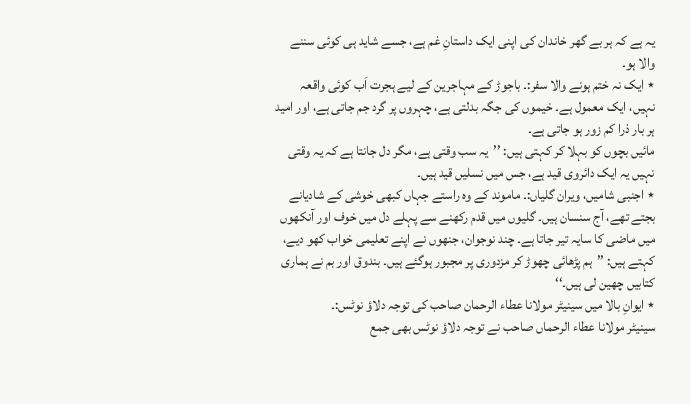یہ ہے کہ ہر بے گھر خاندان کی اپنی ایک داستانِ غم ہے، جسے شاید ہی کوئی سننے والا ہو۔
٭ ایک نہ ختم ہونے والا سفر:۔ باجوڑ کے مہاجرین کے لیے ہجرت اَب کوئی واقعہ نہیں، ایک معمول ہے۔ خیموں کی جگہ بدلتی ہے، چہروں پر گرد جم جاتی ہے، اور امید ہر بار ذرا کم زور ہو جاتی ہے۔
مائیں بچوں کو بہلا کر کہتی ہیں: ’’یہ سب وقتی ہے، مگر دل جانتا ہے کہ یہ وقتی نہیں یہ ایک دائروی قید ہے، جس میں نسلیں قید ہیں۔
٭ اجنبی شامیں، ویران گلیاں:۔ ماموند کے وہ راستے جہاں کبھی خوشی کے شادیانے بجتے تھے، آج سنسان ہیں۔ گلیوں میں قدم رکھنے سے پہلے دل میں خوف اور آنکھوں میں ماضی کا سایہ تیر جاتا ہے۔ چند نوجوان، جنھوں نے اپنے تعلیمی خواب کھو دیے، کہتے ہیں: ’’ہم پڑھائی چھوڑ کر مزدوری پر مجبور ہوگئے ہیں۔ بندوق اور بم نے ہماری کتابیں چھین لی ہیں۔‘‘
٭ ایوانِ بالا میں سینیٹر مولانا عطاء الرحمان صاحب کی توجہ دلاؤ نوٹس:۔
سینیٹر مولانا عطاء الرحماں صاحب نے توجہ دلاؤ نوٹس بھی جمع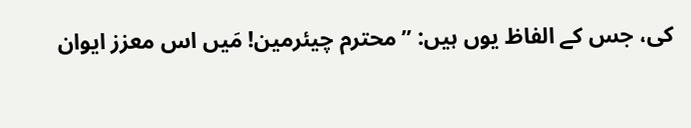کی، جس کے الفاظ یوں ہیں: ’’محترم چیئرمین! مَیں اس معزز ایوان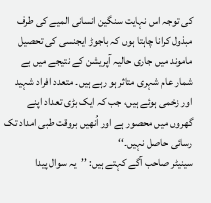کی توجہ اس نہایت سنگین انسانی المیے کی طرف مبذول کرانا چاہتا ہوں کہ باجوڑ ایجنسی کی تحصیل ماموند میں جاری حالیہ آپریشن کے نتیجے میں بے شمار عام شہری متاثر ہو رہے ہیں۔ متعدد افراد شہید اور زخمی ہوئے ہیں، جب کہ ایک بڑی تعداد اپنے گھروں میں محصور ہے اور اُنھیں بروقت طبی امداد تک رسائی حاصل نہیں۔‘‘
سینیٹر صاحب آگے کہتے ہیں: ’’یہ سوال پیدا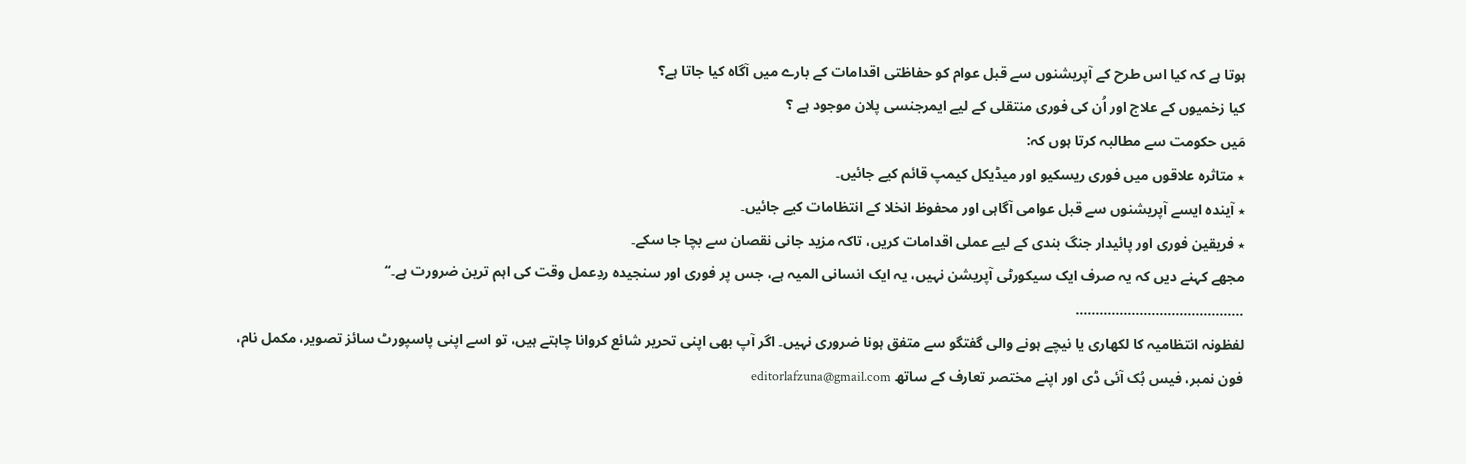ہوتا ہے کہ کیا اس طرح کے آپریشنوں سے قبل عوام کو حفاظتی اقدامات کے بارے میں آگاہ کیا جاتا ہے؟
کیا زخمیوں کے علاج اور اُن کی فوری منتقلی کے لیے ایمرجنسی پلان موجود ہے ؟
مَیں حکومت سے مطالبہ کرتا ہوں کہ:
٭ متاثرہ علاقوں میں فوری ریسکیو اور میڈیکل کیمپ قائم کیے جائیں۔
٭ آیندہ ایسے آپریشنوں سے قبل عوامی آگاہی اور محفوظ انخلا کے انتظامات کیے جائیں۔
٭ فریقین فوری اور پائیدار جنگ بندی کے لیے عملی اقدامات کریں، تاکہ مزید جانی نقصان سے بچا جا سکے۔
مجھے کہنے دیں کہ یہ صرف ایک سیکورٹی آپریشن نہیں، یہ ایک انسانی المیہ ہے، جس پر فوری اور سنجیدہ ردِعمل وقت کی اہم ترین ضرورت ہے۔‘‘
……………………………………
لفظونہ انتظامیہ کا لکھاری یا نیچے ہونے والی گفتگو سے متفق ہونا ضروری نہیں۔ اگر آپ بھی اپنی تحریر شائع کروانا چاہتے ہیں، تو اسے اپنی پاسپورٹ سائز تصویر، مکمل نام، فون نمبر، فیس بُک آئی ڈی اور اپنے مختصر تعارف کے ساتھ editorlafzuna@gmail.com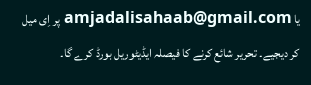یا amjadalisahaab@gmail.com پر اِی میل کر دیجیے۔ تحریر شائع کرنے کا فیصلہ ایڈیٹوریل بورڈ کرے گا۔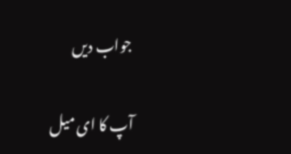جواب دیں

آپ کا ای میل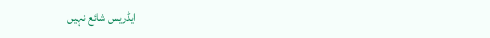ایڈریس شائع نہیں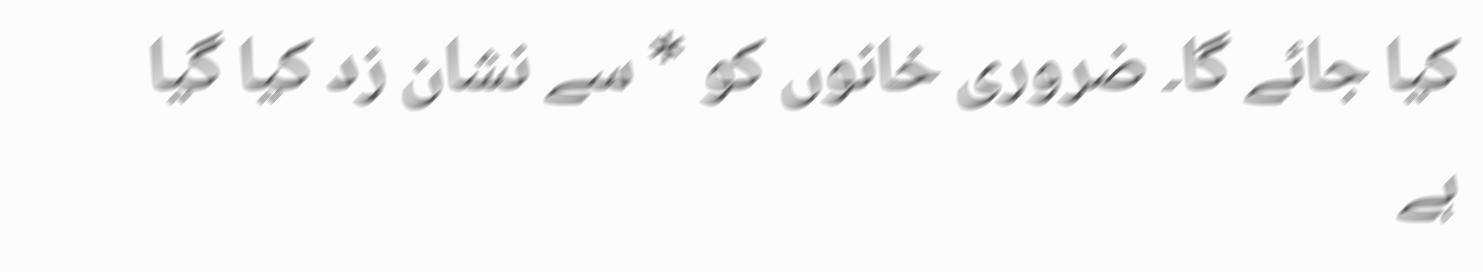کیا جائے گا۔ ضروری خانوں کو * سے نشان زد کیا گیا ہے